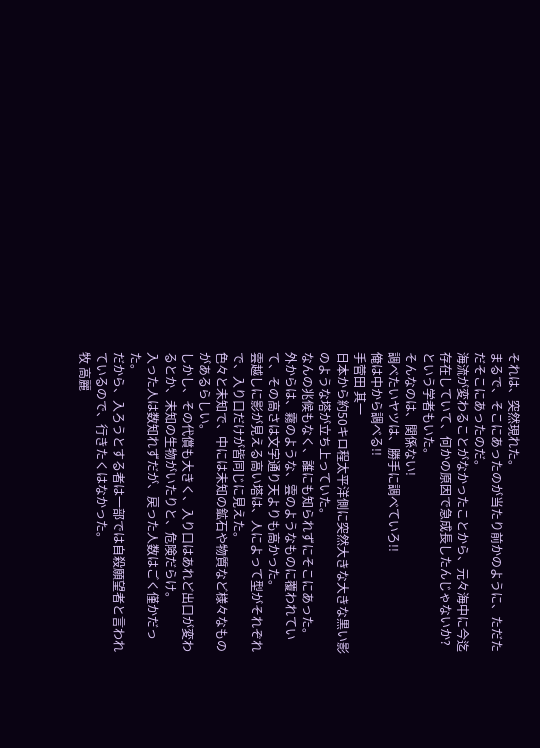それは、突然現れた。
まるで、そこにあったのが当たり前かのように、ただただそこにあったのだ。
海流が変わることがなかったことから、元々海中に今迄存在していて、何かの原因で急成長したんじゃないか?
という学者もいた。
そんなのは、関係ない!
調べたいヤツは、勝手に調べていろ!!
俺は中から調べる!!
手菅田 其一
日本から約50キロ程太平洋側に突然大きな大きな黒い影のような塔が立ち上っていた。
なんの兆候もなく、誰にも知られずにそこにあった。
外からは、霧のような、雲のようなものに覆われていて、その高さは文字通り天よりも高かった。
雲越しに影が見える高い塔は、人によって型がそれぞれで、入り口だけが皆同じに見えた。
色々と未知で、中には未知の鉱石や物質など様々なものがあるらしい。
しかし、その代償も大きく、入り口はあれど出口が変わるとか、未知の生物がいたりと、危険だらけ。
入った人は数知れずだが、戻った人数はごく僅かだった。
だから、入ろうとする者は一部では自殺願望者と言われているので、行きたくはなかった。
牧 高麗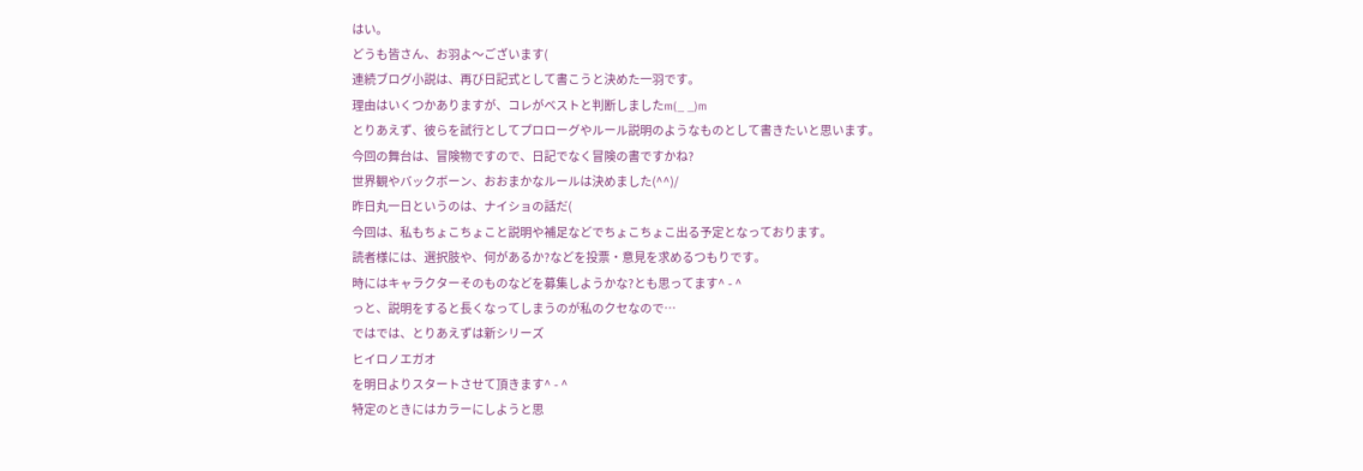はい。
どうも皆さん、お羽よ〜ございます(
連続ブログ小説は、再び日記式として書こうと決めた一羽です。
理由はいくつかありますが、コレがベストと判断しましたm(_ _)m
とりあえず、彼らを試行としてプロローグやルール説明のようなものとして書きたいと思います。
今回の舞台は、冒険物ですので、日記でなく冒険の書ですかね?
世界観やバックボーン、おおまかなルールは決めました(^^)/
昨日丸一日というのは、ナイショの話だ(
今回は、私もちょこちょこと説明や補足などでちょこちょこ出る予定となっております。
読者様には、選択肢や、何があるか?などを投票・意見を求めるつもりです。
時にはキャラクターそのものなどを募集しようかな?とも思ってます^ - ^
っと、説明をすると長くなってしまうのが私のクセなので…
ではでは、とりあえずは新シリーズ
ヒイロノエガオ
を明日よりスタートさせて頂きます^ - ^
特定のときにはカラーにしようと思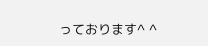っております^ ^